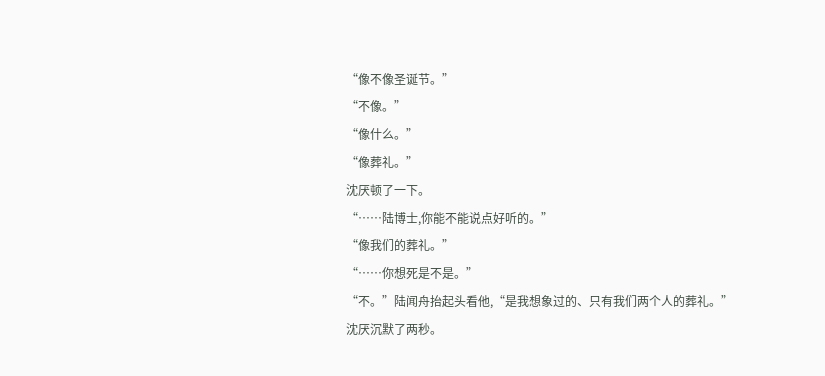“像不像圣诞节。”
“不像。”
“像什么。”
“像葬礼。”
沈厌顿了一下。
“……陆博士,你能不能说点好听的。”
“像我们的葬礼。”
“……你想死是不是。”
“不。”陆闻舟抬起头看他,“是我想象过的、只有我们两个人的葬礼。”
沈厌沉默了两秒。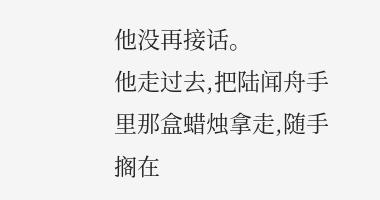他没再接话。
他走过去,把陆闻舟手里那盒蜡烛拿走,随手搁在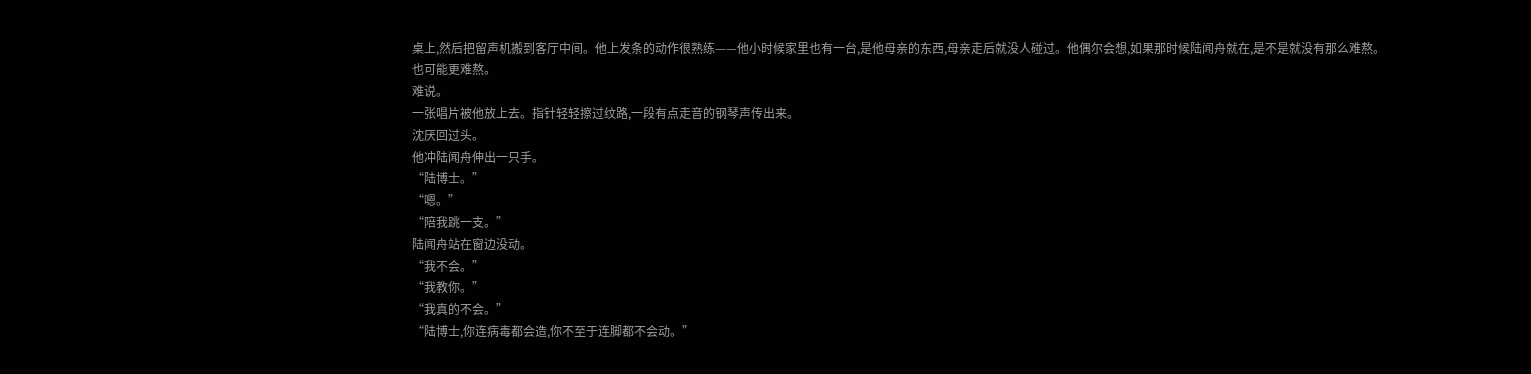桌上,然后把留声机搬到客厅中间。他上发条的动作很熟练——他小时候家里也有一台,是他母亲的东西,母亲走后就没人碰过。他偶尔会想,如果那时候陆闻舟就在,是不是就没有那么难熬。
也可能更难熬。
难说。
一张唱片被他放上去。指针轻轻擦过纹路,一段有点走音的钢琴声传出来。
沈厌回过头。
他冲陆闻舟伸出一只手。
“陆博士。”
“嗯。”
“陪我跳一支。”
陆闻舟站在窗边没动。
“我不会。”
“我教你。”
“我真的不会。”
“陆博士,你连病毒都会造,你不至于连脚都不会动。”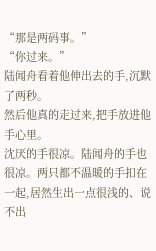“那是两码事。”
“你过来。”
陆闻舟看着他伸出去的手,沉默了两秒。
然后他真的走过来,把手放进他手心里。
沈厌的手很凉。陆闻舟的手也很凉。两只都不温暖的手扣在一起,居然生出一点很浅的、说不出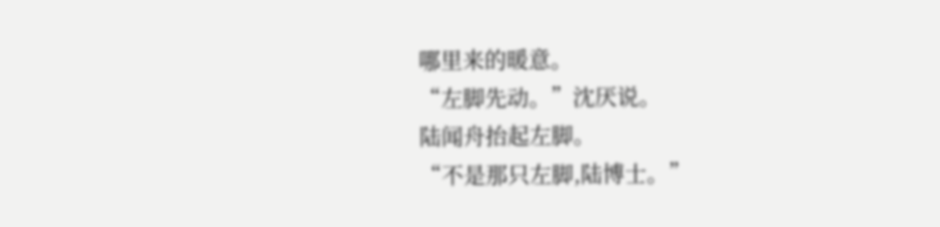哪里来的暖意。
“左脚先动。”沈厌说。
陆闻舟抬起左脚。
“不是那只左脚,陆博士。”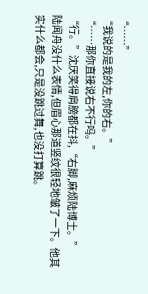“……”
“我说的是我的左,你的右。”
“……那你直接说右不行吗。”
“行。”沈厌笑得肩膀都在抖,“右脚,麻烦陆博士。”
陆闻舟没什么表情,但眉心那道竖纹很轻地皱了一下。他其实什么都会,只是没跳过舞,也没打算跳。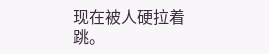现在被人硬拉着跳。